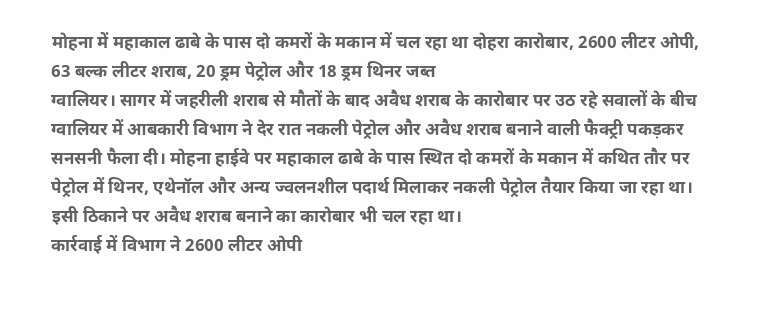मोहना में महाकाल ढाबे के पास दो कमरों के मकान में चल रहा था दोहरा कारोबार, 2600 लीटर ओपी, 63 बल्क लीटर शराब, 20 ड्रम पेट्रोल और 18 ड्रम थिनर जब्त
ग्वालियर। सागर में जहरीली शराब से मौतों के बाद अवैध शराब के कारोबार पर उठ रहे सवालों के बीच ग्वालियर में आबकारी विभाग ने देर रात नकली पेट्रोल और अवैध शराब बनाने वाली फैक्ट्री पकड़कर सनसनी फैला दी। मोहना हाईवे पर महाकाल ढाबे के पास स्थित दो कमरों के मकान में कथित तौर पर पेट्रोल में थिनर, एथेनॉल और अन्य ज्वलनशील पदार्थ मिलाकर नकली पेट्रोल तैयार किया जा रहा था। इसी ठिकाने पर अवैध शराब बनाने का कारोबार भी चल रहा था।
कार्रवाई में विभाग ने 2600 लीटर ओपी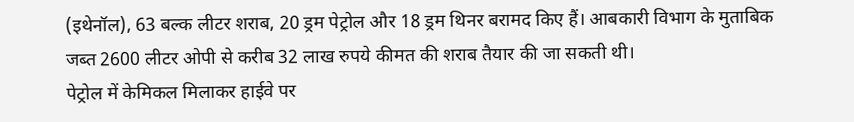(इथेनॉल), 63 बल्क लीटर शराब, 20 ड्रम पेट्रोल और 18 ड्रम थिनर बरामद किए हैं। आबकारी विभाग के मुताबिक जब्त 2600 लीटर ओपी से करीब 32 लाख रुपये कीमत की शराब तैयार की जा सकती थी।
पेट्रोल में केमिकल मिलाकर हाईवे पर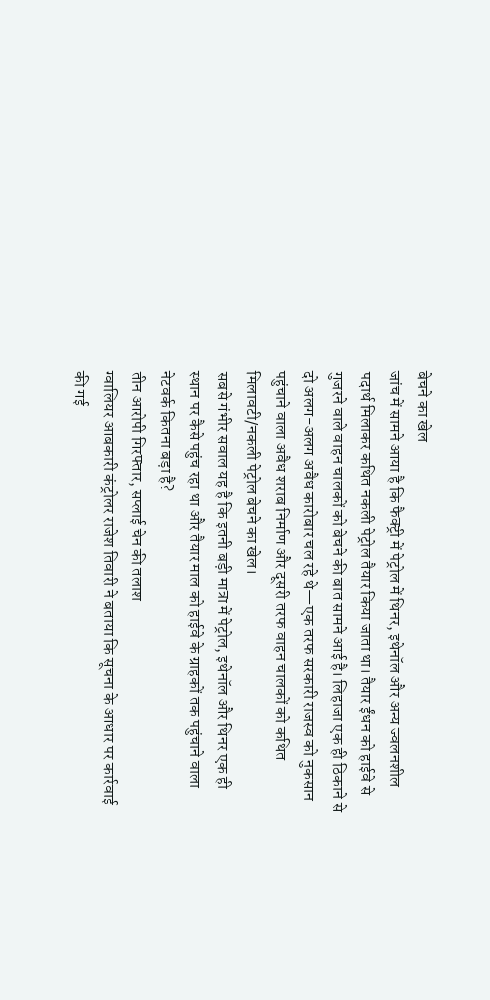बेचने का खेल
जांच में सामने आया है कि फैक्ट्री में पेट्रोल में थिनर, इथेनॉल और अन्य ज्वलनशील पदार्थ मिलाकर कथित नकली पेट्रोल तैयार किया जाता था। तैयार ईंधन को हाईवे से गुजरने वाले वाहन चालकों को बेचने की बात सामने आई है। लिहाजा एक ही ठिकाने से दो अलग-अलग अवैध कारोबार चल रहे थे—एक तरफ सरकारी राजस्व को नुकसान पहुंचाने वाला अवैध शराब निर्माण और दूसरी तरफ वाहन चालकों को कथित मिलावटी/नकली पेट्रोल बेचने का खेल।
सबसे गंभीर सवाल यह है कि इतनी बड़ी मात्रा में पेट्रोल, इथेनॉल और थिनर एक ही स्थान पर कैसे पहुंच रहा था और तैयार माल को हाईवे के ग्राहकों तक पहुंचाने वाला नेटवर्क कितना बड़ा है?
तीन आरोपी गिरफ्तार, सप्लाई चेन की तलाश
ग्वालियर आबकारी कंट्रोलर राजेश तिवारी ने बताया कि सूचना के आधार पर कार्रवाई की गई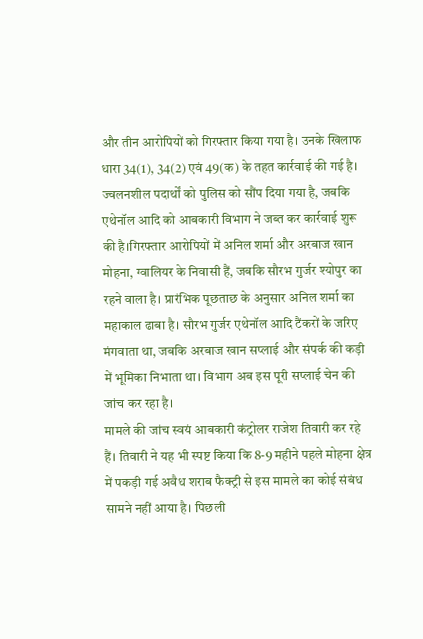और तीन आरोपियों को गिरफ्तार किया गया है। उनके खिलाफ धारा 34(1), 34(2) एवं 49(क) के तहत कार्रवाई की गई है। ज्वलनशील पदार्थों को पुलिस को सौंप दिया गया है, जबकि एथेनॉल आदि को आबकारी विभाग ने जब्त कर कार्रवाई शुरू की है।गिरफ्तार आरोपियों में अनिल शर्मा और अरबाज खान मोहना, ग्वालियर के निवासी हैं, जबकि सौरभ गुर्जर श्योपुर का रहने वाला है। प्रारंभिक पूछताछ के अनुसार अनिल शर्मा का महाकाल ढाबा है। सौरभ गुर्जर एथेनॉल आदि टैंकरों के जरिए मंगवाता था, जबकि अरबाज खान सप्लाई और संपर्क की कड़ी में भूमिका निभाता था। विभाग अब इस पूरी सप्लाई चेन की जांच कर रहा है।
मामले की जांच स्वयं आबकारी कंट्रोलर राजेश तिवारी कर रहे हैं। तिवारी ने यह भी स्पष्ट किया कि 8-9 महीने पहले मोहना क्षेत्र में पकड़ी गई अवैध शराब फैक्ट्री से इस मामले का कोई संबंध सामने नहीं आया है। पिछली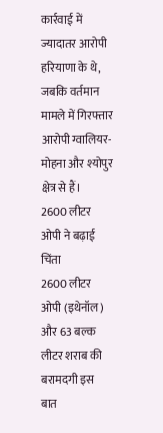कार्रवाई में ज्यादातर आरोपी हरियाणा के थे, जबकि वर्तमान मामले में गिरफ्तार आरोपी ग्वालियर-मोहना और श्योपुर क्षेत्र से हैं।
2600 लीटर ओपी ने बढ़ाई चिंता
2600 लीटर ओपी (इथेनॉल) और 63 बल्क लीटर शराब की बरामदगी इस बात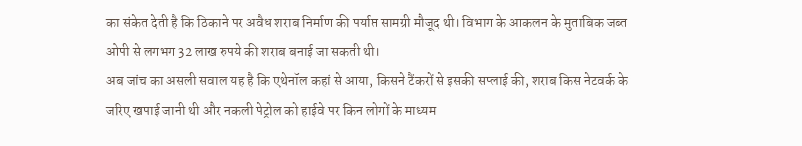का संकेत देती है कि ठिकाने पर अवैध शराब निर्माण की पर्याप्त सामग्री मौजूद थी। विभाग के आकलन के मुताबिक जब्त ओपी से लगभग 32 लाख रुपये की शराब बनाई जा सकती थी।
अब जांच का असली सवाल यह है कि एथेनॉल कहां से आया, किसने टैंकरों से इसकी सप्लाई की, शराब किस नेटवर्क के जरिए खपाई जानी थी और नकली पेट्रोल को हाईवे पर किन लोगों के माध्यम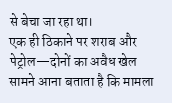से बेचा जा रहा था।
एक ही ठिकाने पर शराब और पेट्रोल—दोनों का अवैध खेल सामने आना बताता है कि मामला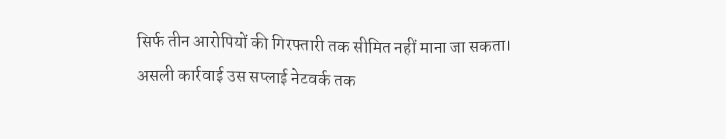सिर्फ तीन आरोपियों की गिरफ्तारी तक सीमित नहीं माना जा सकता। असली कार्रवाई उस सप्लाई नेटवर्क तक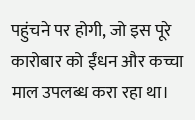पहुंचने पर होगी, जो इस पूरे कारोबार को ईंधन और कच्चा माल उपलब्ध करा रहा था।